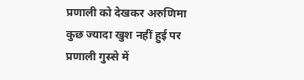प्रणाली को देखकर अरुणिमा कुछ ज्यादा खुश नहीं हुई पर प्रणाली गुस्से में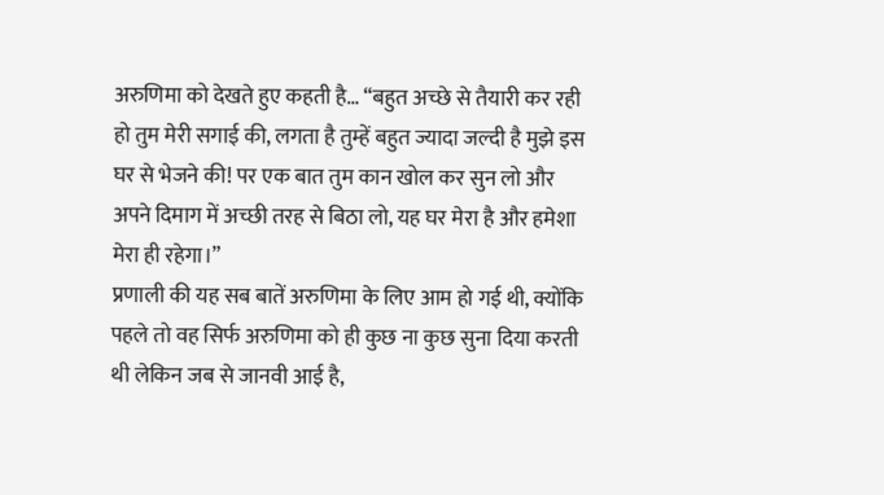अरुणिमा को देखते हुए कहती है… “बहुत अच्छे से तैयारी कर रही हो तुम मेरी सगाई की, लगता है तुम्हें बहुत ज्यादा जल्दी है मुझे इस घर से भेजने की! पर एक बात तुम कान खोल कर सुन लो और अपने दिमाग में अच्छी तरह से बिठा लो, यह घर मेरा है और हमेशा मेरा ही रहेगा।”
प्रणाली की यह सब बातें अरुणिमा के लिए आम हो गई थी, क्योंकि पहले तो वह सिर्फ अरुणिमा को ही कुछ ना कुछ सुना दिया करती थी लेकिन जब से जानवी आई है,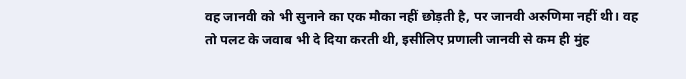वह जानवी को भी सुनाने का एक मौका नहीं छोड़ती है, पर जानवी अरुणिमा नहीं थी। वह तो पलट के जवाब भी दे दिया करती थी, इसीलिए प्रणाली जानवी से कम ही मुंह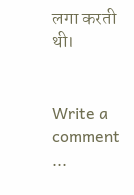लगा करती थी।


Write a comment ...